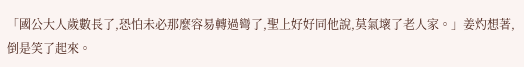「國公大人歲數長了,恐怕未必那麼容易轉過彎了,聖上好好同他說,莫氣壞了老人家。」姜灼想著,倒是笑了起來。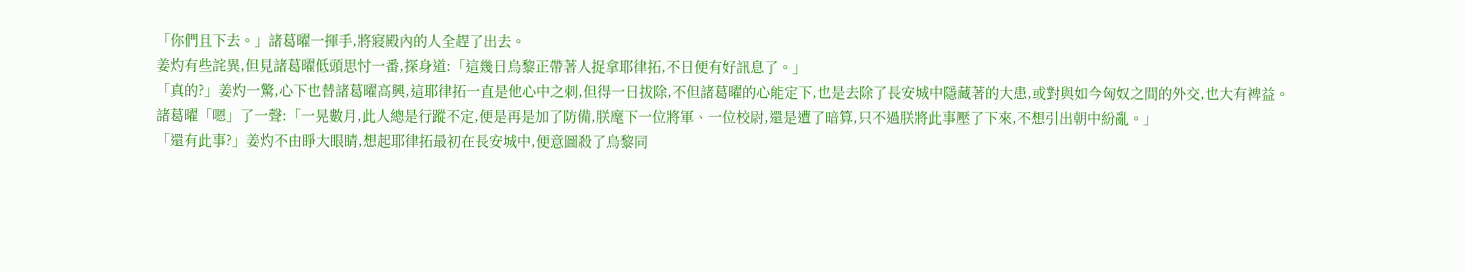「你們且下去。」諸葛曜一揮手,將寢殿內的人全趕了出去。
姜灼有些詫異,但見諸葛曜低頭思忖一番,探身道:「這幾日烏黎正帶著人捉拿耶律拓,不日便有好訊息了。」
「真的?」姜灼一驚,心下也替諸葛曜高興,這耶律拓一直是他心中之刺,但得一日拔除,不但諸葛曜的心能定下,也是去除了長安城中隱藏著的大患,或對與如今匈奴之間的外交,也大有裨益。
諸葛曜「嗯」了一聲:「一晃數月,此人總是行蹤不定,便是再是加了防備,朕麾下一位將軍、一位校尉,還是遭了暗算,只不過朕將此事壓了下來,不想引出朝中紛亂。」
「還有此事?」姜灼不由睜大眼睛,想起耶律拓最初在長安城中,便意圖殺了烏黎同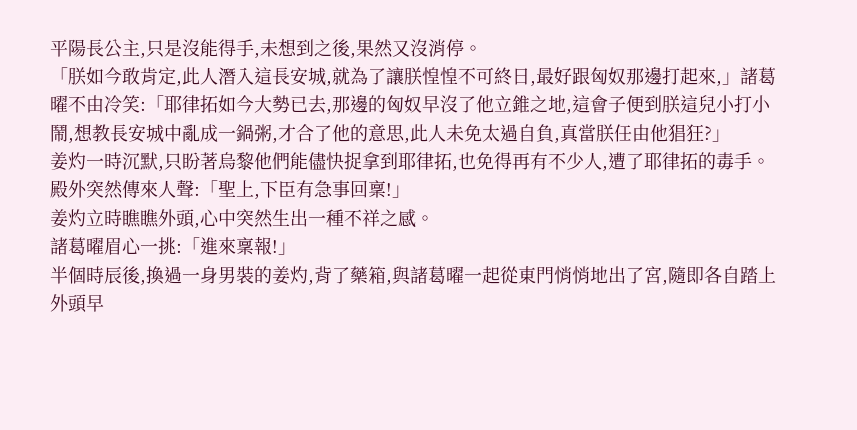平陽長公主,只是沒能得手,未想到之後,果然又沒消停。
「朕如今敢肯定,此人潛入這長安城,就為了讓朕惶惶不可終日,最好跟匈奴那邊打起來,」諸葛曜不由冷笑:「耶律拓如今大勢已去,那邊的匈奴早沒了他立錐之地,這會子便到朕這兒小打小鬧,想教長安城中亂成一鍋粥,才合了他的意思,此人未免太過自負,真當朕任由他猖狂?」
姜灼一時沉默,只盼著烏黎他們能儘快捉拿到耶律拓,也免得再有不少人,遭了耶律拓的毒手。
殿外突然傳來人聲:「聖上,下臣有急事回稟!」
姜灼立時瞧瞧外頭,心中突然生出一種不祥之感。
諸葛曜眉心一挑:「進來稟報!」
半個時辰後,換過一身男裝的姜灼,背了藥箱,與諸葛曜一起從東門悄悄地出了宮,隨即各自踏上外頭早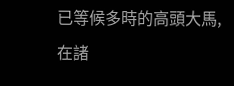已等候多時的高頭大馬,在諸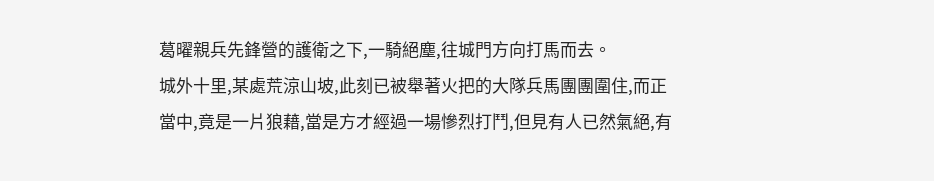葛曜親兵先鋒營的護衛之下,一騎絕塵,往城門方向打馬而去。
城外十里,某處荒涼山坡,此刻已被舉著火把的大隊兵馬團團圍住,而正當中,竟是一片狼藉,當是方才經過一場慘烈打鬥,但見有人已然氣絕,有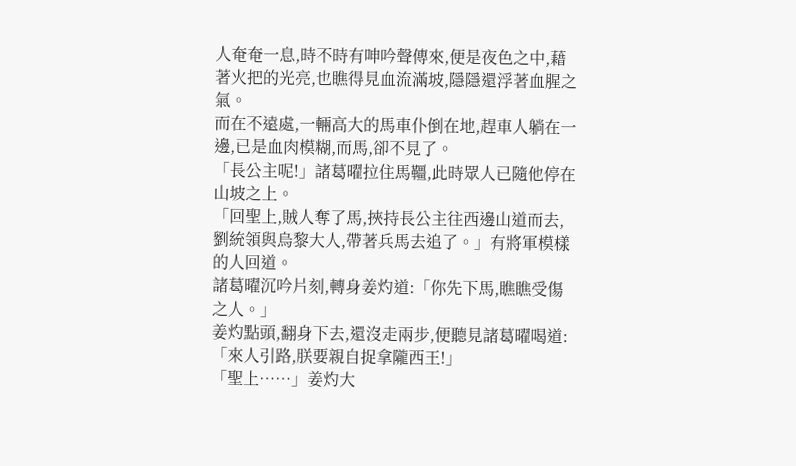人奄奄一息,時不時有呻吟聲傳來,便是夜色之中,藉著火把的光亮,也瞧得見血流滿坡,隱隱還浮著血腥之氣。
而在不遠處,一輛高大的馬車仆倒在地,趕車人躺在一邊,已是血肉模糊,而馬,卻不見了。
「長公主呢!」諸葛曜拉住馬韁,此時眾人已隨他停在山坡之上。
「回聖上,賊人奪了馬,挾持長公主往西邊山道而去,劉統領與烏黎大人,帶著兵馬去追了。」有將軍模樣的人回道。
諸葛曜沉吟片刻,轉身姜灼道:「你先下馬,瞧瞧受傷之人。」
姜灼點頭,翻身下去,還沒走兩步,便聽見諸葛曜喝道:「來人引路,朕要親自捉拿隴西王!」
「聖上……」姜灼大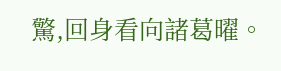驚,回身看向諸葛曜。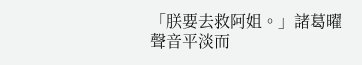「朕要去救阿姐。」諸葛曜聲音平淡而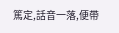篤定,話音一落,便帶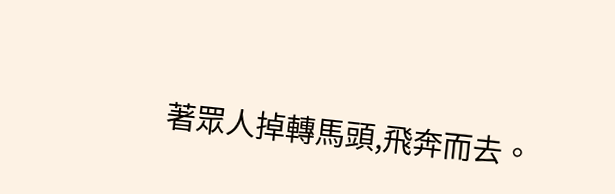著眾人掉轉馬頭,飛奔而去。